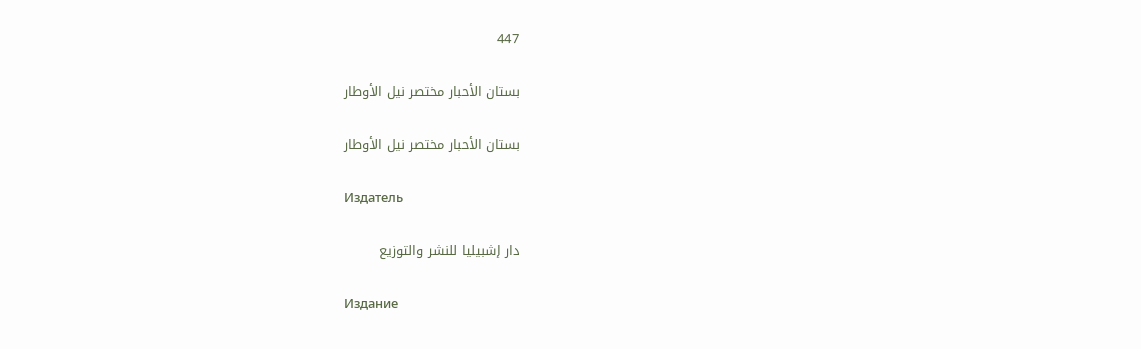447

بستان الأحبار مختصر نيل الأوطار

بستان الأحبار مختصر نيل الأوطار

Издатель

دار إشبيليا للنشر والتوزيع

Издание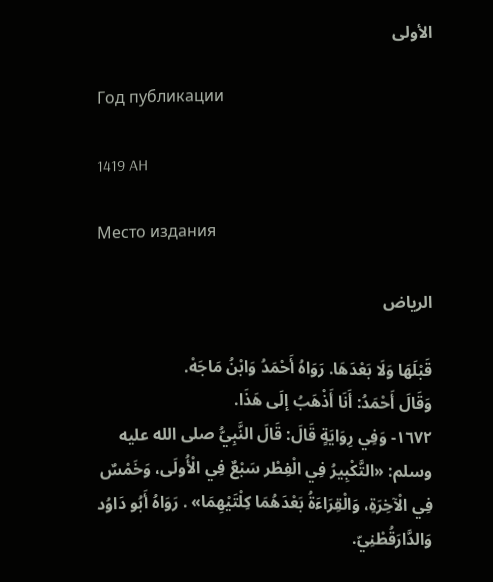الأولى

Год публикации

1419 AH

Место издания

الرياض

قَبْلَهَا وَلَا بَعْدَهَا. رَوَاهُ أَحْمَدُ وَابْنُ مَاجَهْ.
وَقَالَ أَحْمَدُ: أَنَا أَذْهَبُ إلَى هَذَا.
١٦٧٢- وَفِي رِوَايَةٍ قَالَ: قَالَ النَّبِيُّ صلى الله عليه وسلم: «التَّكْبِيرُ فِي الْفِطْر سَبْعٌ فِي الْأُولَى، وَخَمْسٌ فِي الْآخِرَةِ، وَالْقِرَاءَةُ بَعْدَهُمَا كِلْتَيْهِمَا» . رَوَاهُ أَبُو دَاوُد وَالدَّارَقُطْنِيّ.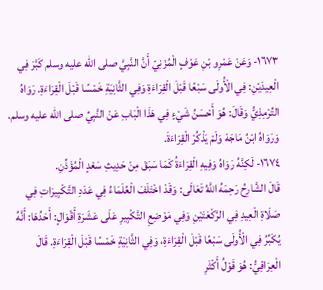١٦٧٣- وَعَنْ عَمْرِو بْنِ عَوْفٍ الْمُزَنِيّ أَنَّ النَّبِيَّ صلى الله عليه وسلم كَبَّرَ فِي الْعِيدَيْنِ: فِي الْأُولَى سَبْعًا قَبْلَ الْقِرَاءَةِ وَفِي الثَّانِيَةِ خَمْسًا قَبْلَ الْقِرَاءَةِ. رَوَاهُ التِّرْمِذِيُّ وَقَالَ: هُوَ أَحْسَنُ شَيْءٍ فِي هَذَا الْبَابِ عَنْ النَّبِيِّ صلى الله عليه وسلم. وَرَوَاهُ ابْنُ مَاجَهْ وَلَمْ يَذْكُرْ الْقِرَاءَةَ.
١٦٧٤- لَكِنَّهُ رَوَاهُ وَفِيهِ الْقِرَاءَةُ كَمَا سَبَقَ مِنْ حَدِيثِ سَعْدٍ الْمُؤَذِّنِ.
قَالَ الشَّارِحُ رَحِمَهُ اللَّهُ تَعَالَى: وَقَدْ اخْتَلَفَ الْعُلَمَاءُ فِي عَدَدِ التَّكْبِيرَاتِ فِي صَلَاةِ الْعِيدِ فِي الرَّكْعَتَيْنِ وَفِي مَوْضِعِ التَّكْبِيرِ عَلَى عَشَرَةِ أَقْوَالٍ: أَحَدُهَا: أَنَّهُ يُكَبِّرُ فِي الْأُولَى سَبْعًا قَبْلَ الْقِرَاءَةِ، وَفِي الثَّانِيَةِ خَمْسًا قَبْلَ الْقِرَاءَةِ. قَالَ الْعِرَاقِيُّ: هُوَ قَوْلُ أَكْثَرِ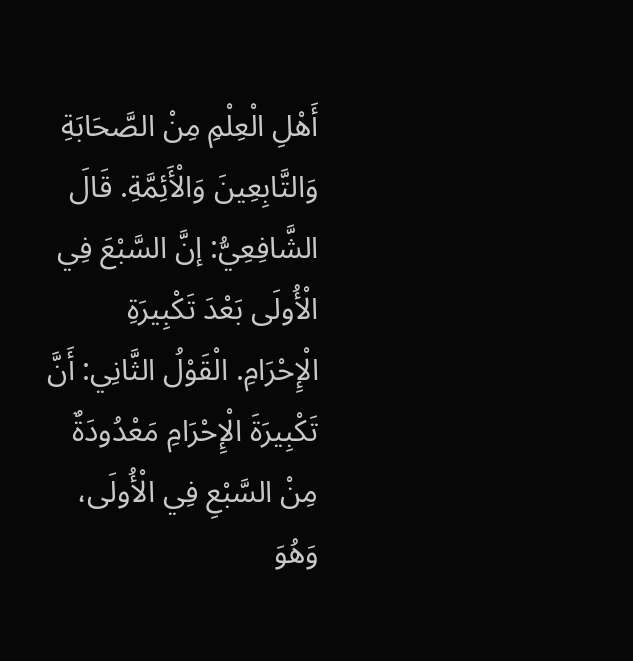أَهْلِ الْعِلْمِ مِنْ الصَّحَابَةِ وَالتَّابِعِينَ وَالْأَئِمَّةِ. قَالَ الشَّافِعِيُّ: إنَّ السَّبْعَ فِي الْأُولَى بَعْدَ تَكْبِيرَةِ الْإِحْرَامِ. الْقَوْلُ الثَّانِي: أَنَّ تَكْبِيرَةَ الْإِحْرَامِ مَعْدُودَةٌ مِنْ السَّبْعِ فِي الْأُولَى، وَهُوَ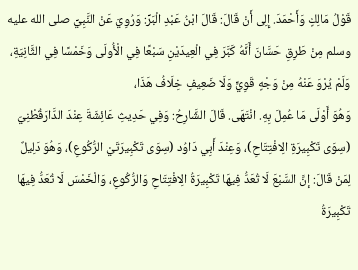قَوْلُ مَالِكٍ وَأَحْمَدَ. إِلِى أَنْ قَالَ: قَالَ ابْنُ عَبْدِ الْبَرِّ: وَرُوِيَ عَنْ النَّبِيِّ صلى الله عليه وسلم مِنْ طَرِقِ حَسَّانَ أَنَّهُ كَبَّرَ فِي الْعِيدَيْنِ سَبْعًا فِي الْأُولَى وَخَمْسًا فِي الثَّانِيَةِ، وَلَمْ يُرْوَ عَنْهُ مِنْ وَجْهٍ قَوِيٍّ وَلَا ضَعِيفٍ خِلَافُ هَذَا،
وَهُوَ أَوْلَى مَا عُمِلَ بِهِ. انْتَهَى. قَالَ الشَّارِحُ: وَفِي حَدِيثِ عَائِشَةَ عِنْدَ الدَّارَقُطْنِيّ (سِوَى تَكْبِيرَةِ الِافْتِتَاحِ)، وَعِنْدَ أَبِي دَاوُد (سِوَى تَكْبِيرَتَيْ الرُّكُوعِ)، وَهُوَ دَلِيلٌ لِمَنْ قَالَ: إنَّ السَّبْعَ لَا تُعَدُّ فِيهَا تَكْبِيرَةُ الِافْتِتَاحِ وَالرُّكُوعِ، وَالْخَمْسَ لَا تُعَدُّ فِيهَا تَكْبِيرَةُ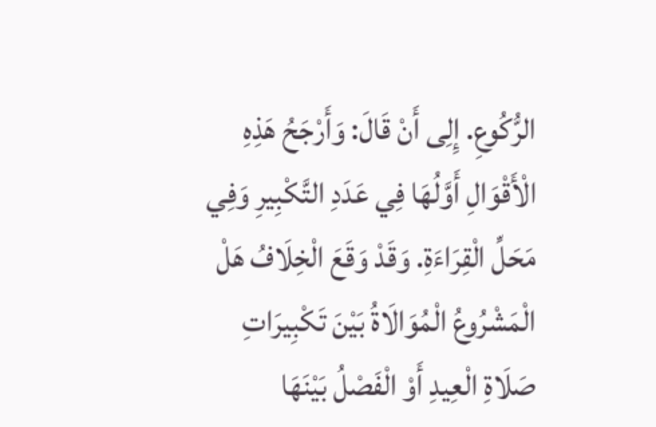الرُّكُوعِ. إِلِى أَنْ قَالَ: وَأَرْجَحُ هَذِهِ الْأَقْوَالِ أَوَّلُهَا فِي عَدَدِ التَّكْبِيرِ وَفِي مَحَلِّ الْقِرَاءَةِ. وَقَدْ وَقَعَ الْخِلَافُ هَلْ الْمَشْرُوعُ الْمُوَالَاةُ بَيْنَ تَكْبِيرَاتِ صَلَاةِ الْعِيدِ أَوْ الْفَصْلُ بَيْنَهَا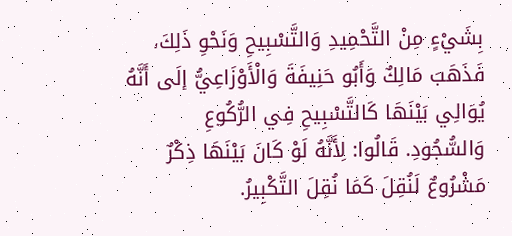بِشَيْءٍ مِنْ التَّحْمِيدِ وَالتَّسْبِيحِ وَنَحْوِ ذَلِكَ، فَذَهَبَ مَالِكٌ وَأَبُو حَنِيفَةَ وَالْأَوْزَاعِيُّ إلَى أَنَّهُ يُوَالِي بَيْنَهَا كَالتَّسْبِيحِ فِي الرُّكُوعِ وَالسُّجُودِ. قَالُوا: لِأَنَّهُ لَوْ كَانَ بَيْنَهَا ذِكْرٌ مَشْرُوعٌ لَنُقِلَ كَمَا نُقِلَ التَّكْبِيرُ.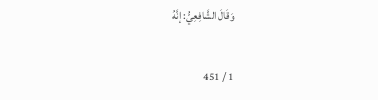وَقَالَ الشَّافِعِيُّ: إنَّهُ

1 / 451